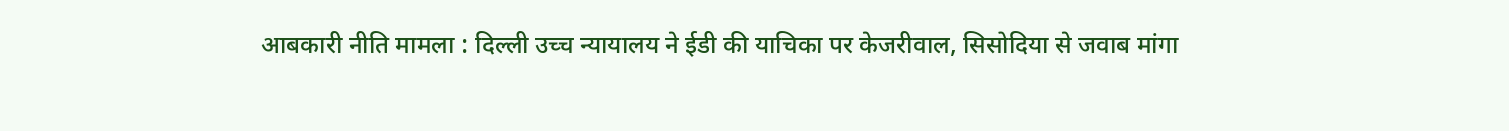आबकारी नीति मामला : दिल्ली उच्च न्यायालय ने ईडी की याचिका पर केजरीवाल, सिसोदिया से जवाब मांगा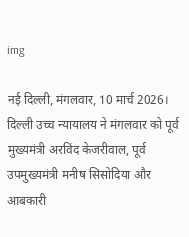img

नई दिल्ली, मंगलवार, 10 मार्च 2026। दिल्ली उच्च न्यायालय ने मंगलवार को पूर्व मुख्यमंत्री अरविंद केजरीवाल, पूर्व उपमुख्यमंत्री मनीष सिसोदिया और आबकारी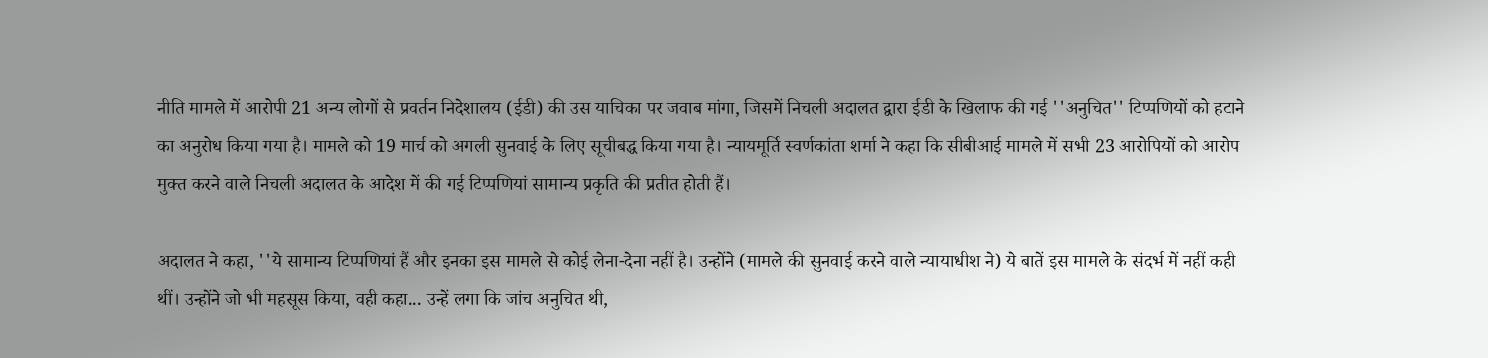नीति मामले में आरोपी 21 अन्य लोगों से प्रवर्तन निदेशालय (ईडी) की उस याचिका पर जवाब मांगा, जिसमें निचली अदालत द्वारा ईडी के खिलाफ की गई ''अनुचित'' टिप्पणियों को हटाने का अनुरोध किया गया है। मामले को 19 मार्च को अगली सुनवाई के लिए सूचीबद्ध किया गया है। न्यायमूर्ति स्वर्णकांता शर्मा ने कहा कि सीबीआई मामले में सभी 23 आरोपियों को आरोप मुक्त करने वाले निचली अदालत के आदेश में की गई टिप्पणियां सामान्य प्रकृति की प्रतीत होती हैं।

अदालत ने कहा, ''ये सामान्य टिप्पणियां हैं और इनका इस मामले से कोई लेना-देना नहीं है। उन्होंने (मामले की सुनवाई करने वाले न्यायाधीश ने) ये बातें इस मामले के संदर्भ में नहीं कही थीं। उन्होंने जो भी महसूस किया, वही कहा... उन्हें लगा कि जांच अनुचित थी,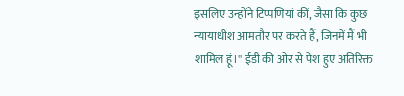इसलिए उन्होंने टिप्पणियां कीं, जैसा कि कुछ न्यायाधीश आमतौर पर करते हैं, जिनमें मैं भी शामिल हूं।'' ईडी की ओर से पेश हुए अतिरिक्त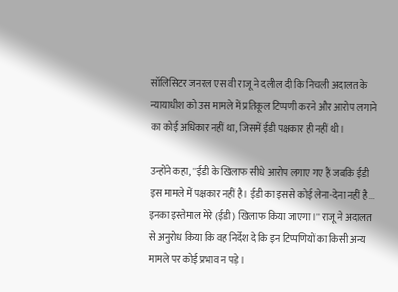सॉलिसिटर जनरल एस वी राजू ने दलील दी कि निचली अदालत के न्यायाधीश को उस मामले में प्रतिकूल टिप्पणी करने और आरोप लगाने का कोई अधिकार नहीं था, जिसमें ईडी पक्षकार ही नहीं थी।

उन्होंने कहा, ''ईडी के खिलाफ सीधे आरोप लगाए गए हैं जबकि ईडी इस मामले में पक्षकार नहीं है। ईडी का इससे कोई लेना-देना नहीं है... इनका इस्तेमाल मेरे (ईडी) खिलाफ किया जाएगा।'' राजू ने अदालत से अनुरोध किया कि वह निर्देश दे कि इन टिप्पणियों का किसी अन्य मामले पर कोई प्रभाव न पड़े।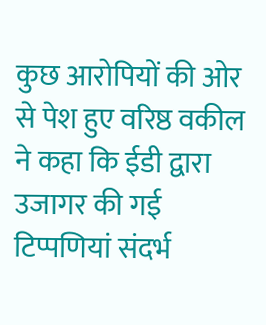कुछ आरोपियों की ओर से पेश हुए वरिष्ठ वकील ने कहा कि ईडी द्वारा उजागर की गई टिप्पणियां संदर्भ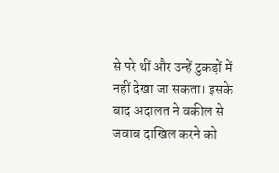से परे थीं और उन्हें टुकड़ों में नहीं देखा जा सकता। इसके बाद अदालत ने वकील से जवाब दाखिल करने को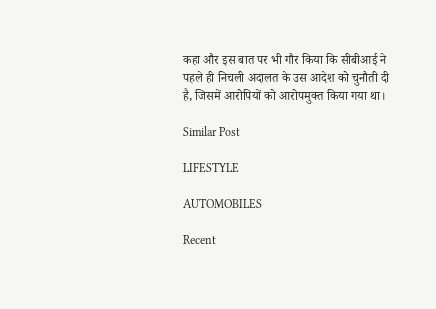कहा और इस बात पर भी गौर किया कि सीबीआई ने पहले ही निचली अदालत के उस आदेश को चुनौती दी है, जिसमें आरोपियों को आरोपमुक्त किया गया था।

Similar Post

LIFESTYLE

AUTOMOBILES

Recent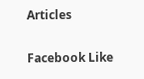Articles

Facebook Like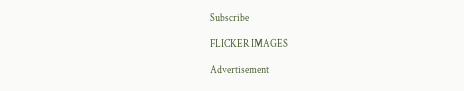Subscribe

FLICKER IMAGES

Advertisement